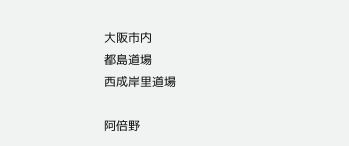大阪市内
都島道場
西成岸里道場

阿倍野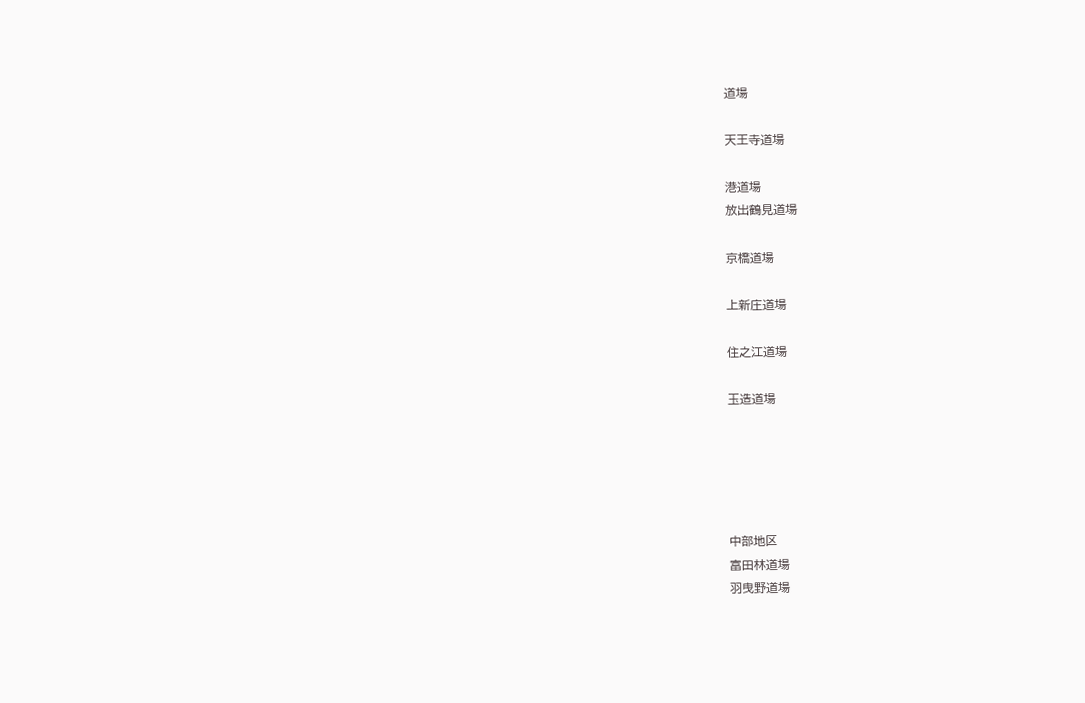道場

天王寺道場

港道場
放出鶴見道場

京橋道場

上新庄道場

住之江道場

玉造道場





中部地区
富田林道場
羽曳野道場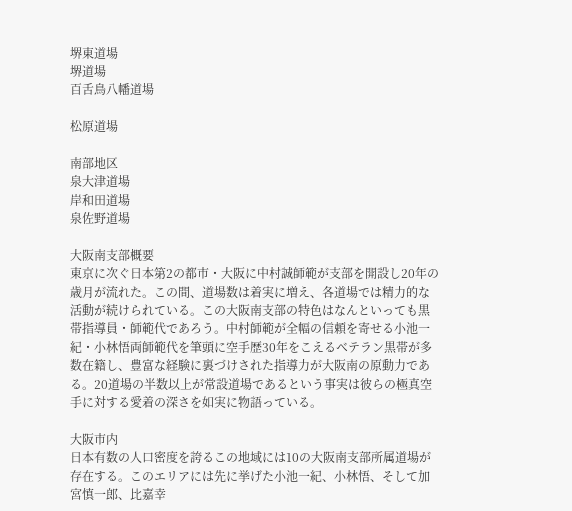堺東道場
堺道場
百舌鳥八幡道場

松原道場

南部地区
泉大津道場
岸和田道場
泉佐野道場

大阪南支部概要
東京に次ぐ日本第2の都市・大阪に中村誠師範が支部を開設し20年の歳月が流れた。この間、道場数は着実に増え、各道場では精力的な活動が続けられている。この大阪南支部の特色はなんといっても黒帯指導員・師範代であろう。中村師範が全幅の信頼を寄せる小池一紀・小林悟両師範代を筆頭に空手歴30年をこえるベテラン黒帯が多数在籍し、豊富な経験に裏づけされた指導力が大阪南の原動力である。20道場の半数以上が常設道場であるという事実は彼らの極真空手に対する愛着の深さを如実に物語っている。

大阪市内
日本有数の人口密度を誇るこの地域には10の大阪南支部所属道場が存在する。このエリアには先に挙げた小池一紀、小林悟、そして加宮慎一郎、比嘉幸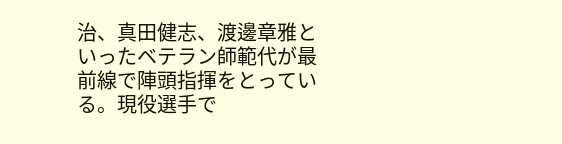治、真田健志、渡邊章雅といったベテラン師範代が最前線で陣頭指揮をとっている。現役選手で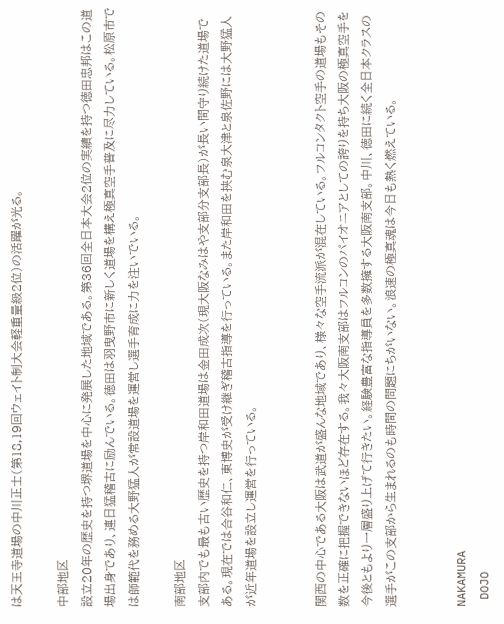は天王寺道場の中川正士(第18,19回ウェイト制大会軽重量級2位)の活躍が光る。

中部地区
設立20年の歴史を持つ堺道場を中心に発展した地域である。第36回全日本大会2位の実績を持つ徳田忠邦はこの道場出身であり、連日猛稽古に励んでいる。徳田は羽曳野市に新しく道場を構え極真空手普及に尽力している。松原市では師範代を務める大野猛人が常設道場を運営し選手育成に力を注いでいる。

南部地区
支部内でも最も古い歴史を持つ岸和田道場は金田成次(現大阪なみはや支部分支部長)が長い間守り続けた道場である。現在では合谷和仁、東博史が受け継ぎ稽古指導を行っている。また岸和田を挟む泉大津と泉佐野には大野猛人が近年道場を設立し運営を行っている。


関西の中心である大阪は武道が盛んな地域であり、様々な空手流派が混在している。フルコンタクト空手の道場もその数を正確に把握できないほど存在する。我々大阪南支部はフルコンのパイオニアとしての誇りを持ち大阪の極真空手を今後ともより一層盛り上げて行きたい。経験豊富な指導員を多数擁する大阪南支部。中川、徳田に続く全日本クラスの選手がこの支部から生まれるのも時間の問題にちがいない。浪速の極真魂は今日も熱く燃えている。


NAKAMURA
 DOJO